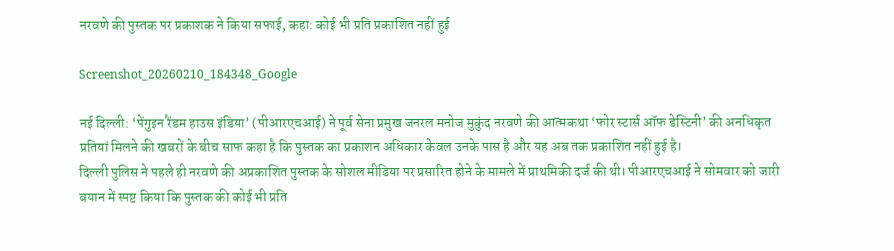नरवणे की पुस्तक पर प्रकाशक ने किया सफाई, कहा: कोई भी प्रति प्रकाशित नहीं हुई

Screenshot_20260210_184348_Google

नई दिल्ली: ‘पेंगुइन रैंडम हाउस इंडिया’ (पीआरएचआई) ने पूर्व सेना प्रमुख जनरल मनोज मुकुंद नरवणे की आत्मकथा ‘फोर स्टार्स ऑफ डेस्टिनी’ की अनधिकृत प्रतियां मिलने की खबरों के बीच साफ कहा है कि पुस्तक का प्रकाशन अधिकार केवल उनके पास है और यह अब तक प्रकाशित नहीं हुई है।
दिल्ली पुलिस ने पहले ही नरवणे की अप्रकाशित पुस्तक के सोशल मीडिया पर प्रसारित होने के मामले में प्राथमिकी दर्ज की थी। पीआरएचआई ने सोमवार को जारी बयान में स्पष्ट किया कि पुस्तक की कोई भी प्रति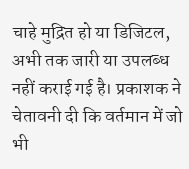चाहे मुद्रित हो या डिजिटल, अभी तक जारी या उपलब्ध नहीं कराई गई है। प्रकाशक ने चेतावनी दी कि वर्तमान में जो भी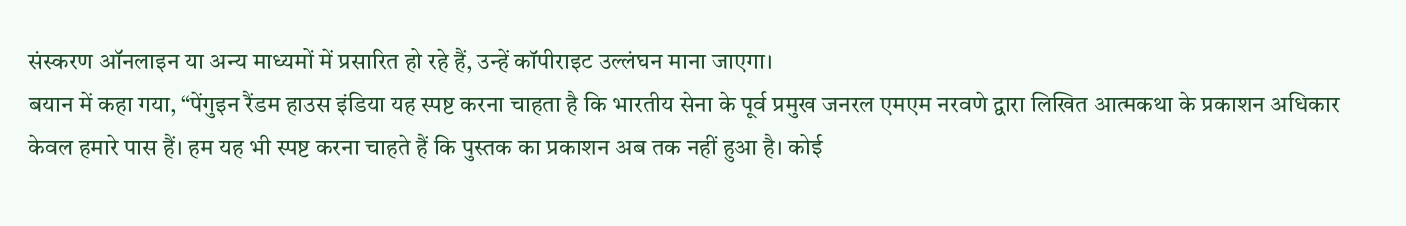संस्करण ऑनलाइन या अन्य माध्यमों में प्रसारित हो रहे हैं, उन्हें कॉपीराइट उल्लंघन माना जाएगा।
बयान में कहा गया, “पेंगुइन रैंडम हाउस इंडिया यह स्पष्ट करना चाहता है कि भारतीय सेना के पूर्व प्रमुख जनरल एमएम नरवणे द्वारा लिखित आत्मकथा के प्रकाशन अधिकार केवल हमारे पास हैं। हम यह भी स्पष्ट करना चाहते हैं कि पुस्तक का प्रकाशन अब तक नहीं हुआ है। कोई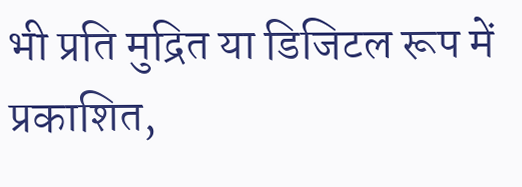भी प्रति मुद्रित या डिजिटल रूप में प्रकाशित,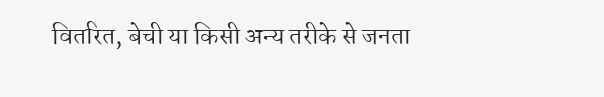वितरित, बेची या किसी अन्य तरीके से जनता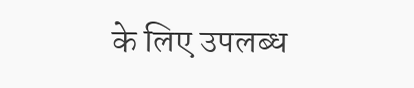के लिए उपलब्ध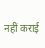नहीं कराई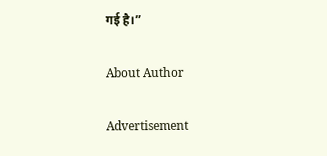गई है।”

About Author

Advertisement